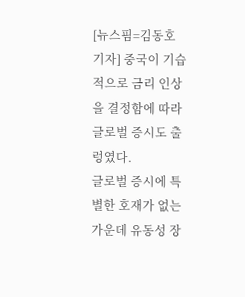[뉴스핌=김동호 기자] 중국이 기습적으로 금리 인상을 결정함에 따라 글로벌 증시도 출렁였다.
글로벌 증시에 특별한 호재가 없는 가운데 유동성 장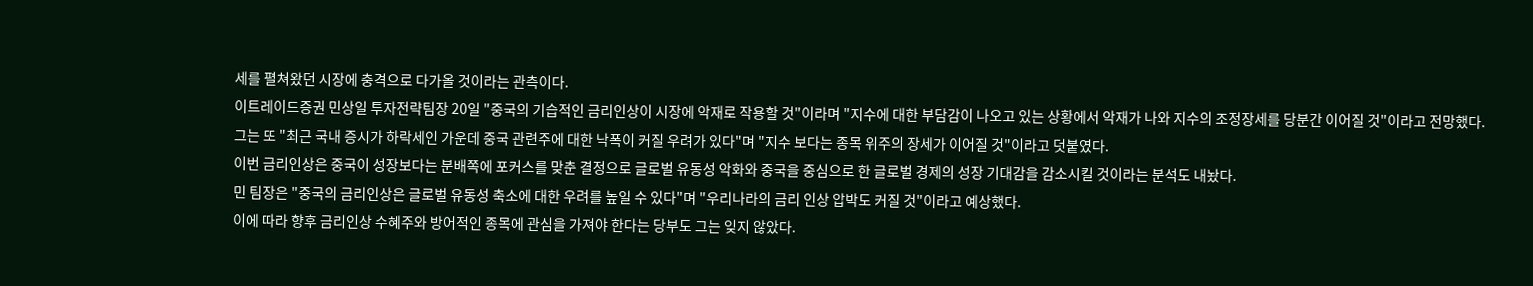세를 펼쳐왔던 시장에 충격으로 다가올 것이라는 관측이다.
이트레이드증권 민상일 투자전략팀장 20일 "중국의 기습적인 금리인상이 시장에 악재로 작용할 것"이라며 "지수에 대한 부담감이 나오고 있는 상황에서 악재가 나와 지수의 조정장세를 당분간 이어질 것"이라고 전망했다.
그는 또 "최근 국내 증시가 하락세인 가운데 중국 관련주에 대한 낙폭이 커질 우려가 있다"며 "지수 보다는 종목 위주의 장세가 이어질 것"이라고 덧붙였다.
이번 금리인상은 중국이 성장보다는 분배쪽에 포커스를 맞춘 결정으로 글로벌 유동성 악화와 중국을 중심으로 한 글로벌 경제의 성장 기대감을 감소시킬 것이라는 분석도 내놨다.
민 팀장은 "중국의 금리인상은 글로벌 유동성 축소에 대한 우려를 높일 수 있다"며 "우리나라의 금리 인상 압박도 커질 것"이라고 예상했다.
이에 따라 향후 금리인상 수혜주와 방어적인 종목에 관심을 가져야 한다는 당부도 그는 잊지 않았다.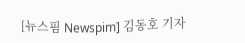[뉴스핌 Newspim] 김동호 기자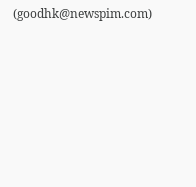(goodhk@newspim.com)